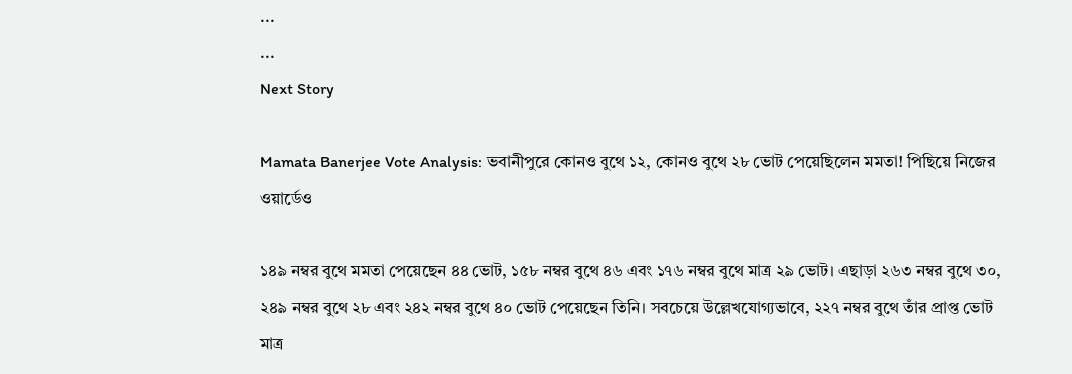...
...
Next Story

Mamata Banerjee Vote Analysis: ভবানীপুরে কোনও বুথে ১২, কোনও বুথে ২৮ ভোট পেয়েছিলেন মমতা! পিছিয়ে নিজের ওয়ার্ডেও

১৪৯ নম্বর বুথে মমতা পেয়েছেন ৪৪ ভোট, ১৫৮ নম্বর বুথে ৪৬ এবং ১৭৬ নম্বর বুথে মাত্র ২৯ ভোট। এছাড়া ২৬৩ নম্বর বুথে ৩০, ২৪৯ নম্বর বুথে ২৮ এবং ২৪২ নম্বর বুথে ৪০ ভোট পেয়েছেন তিনি। সবচেয়ে উল্লেখযোগ্যভাবে, ২২৭ নম্বর বুথে তাঁর প্রাপ্ত ভোট মাত্র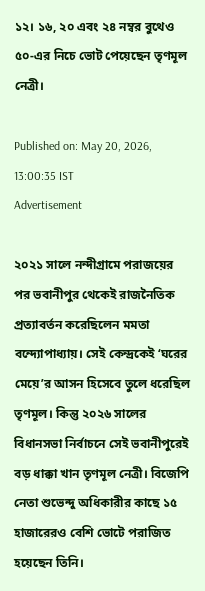১২। ১৬, ২০ এবং ২৪ নম্বর বুথেও ৫০-এর নিচে ভোট পেয়েছেন তৃণমূল নেত্রী।

Published on: May 20, 2026, 13:00:35 IST
Advertisement

২০২১ সালে নন্দীগ্রামে পরাজয়ের পর ভবানীপুর থেকেই রাজনৈতিক প্রত্যাবর্তন করেছিলেন মমতা বন্দ্যোপাধ্যায়। সেই কেন্দ্রকেই ‘ঘরের মেয়ে’র আসন হিসেবে তুলে ধরেছিল তৃণমূল। কিন্তু ২০২৬ সালের বিধানসভা নির্বাচনে সেই ভবানীপুরেই বড় ধাক্কা খান তৃণমূল নেত্রী। বিজেপি নেতা শুভেন্দু অধিকারীর কাছে ১৫ হাজারেরও বেশি ভোটে পরাজিত হয়েছেন তিনি।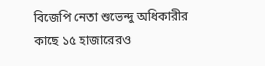বিজেপি নেতা শুভেন্দু অধিকারীর কাছে ১৫ হাজারেরও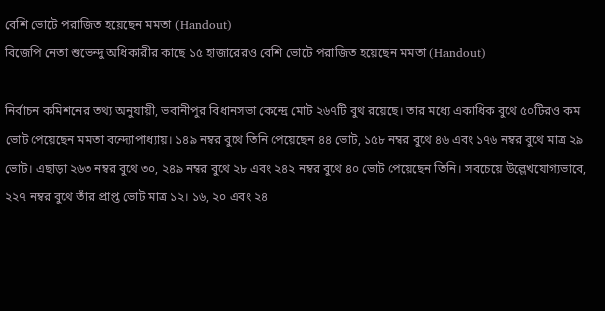বেশি ভোটে পরাজিত হয়েছেন মমতা (Handout)
বিজেপি নেতা শুভেন্দু অধিকারীর কাছে ১৫ হাজারেরও বেশি ভোটে পরাজিত হয়েছেন মমতা (Handout)

নির্বাচন কমিশনের তথ্য অনুযায়ী, ভবানীপুর বিধানসভা কেন্দ্রে মোট ২৬৭টি বুথ রয়েছে। তার মধ্যে একাধিক বুথে ৫০টিরও কম ভোট পেয়েছেন মমতা বন্দ্যোপাধ্যায়। ১৪৯ নম্বর বুথে তিনি পেয়েছেন ৪৪ ভোট, ১৫৮ নম্বর বুথে ৪৬ এবং ১৭৬ নম্বর বুথে মাত্র ২৯ ভোট। এছাড়া ২৬৩ নম্বর বুথে ৩০, ২৪৯ নম্বর বুথে ২৮ এবং ২৪২ নম্বর বুথে ৪০ ভোট পেয়েছেন তিনি। সবচেয়ে উল্লেখযোগ্যভাবে, ২২৭ নম্বর বুথে তাঁর প্রাপ্ত ভোট মাত্র ১২। ১৬, ২০ এবং ২৪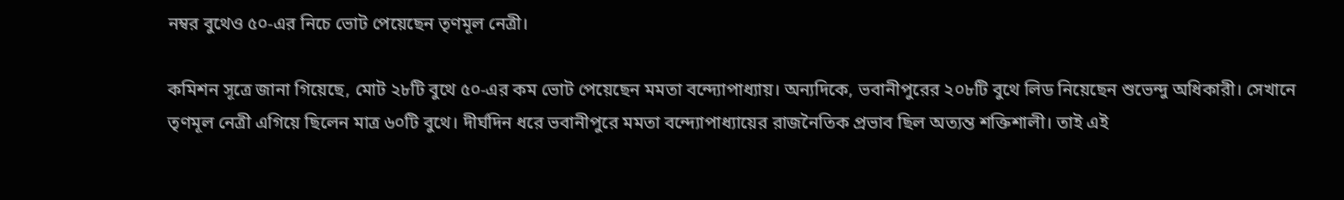নম্বর বুথেও ৫০-এর নিচে ভোট পেয়েছেন তৃণমূল নেত্রী।

কমিশন সূত্রে জানা গিয়েছে, মোট ২৮টি বুথে ৫০-এর কম ভোট পেয়েছেন মমতা বন্দ্যোপাধ্যায়। অন্যদিকে, ভবানীপুরের ২০৮টি বুথে লিড নিয়েছেন শুভেন্দু অধিকারী। সেখানে তৃণমূল নেত্রী এগিয়ে ছিলেন মাত্র ৬০টি বুথে। দীর্ঘদিন ধরে ভবানীপুরে মমতা বন্দ্যোপাধ্যায়ের রাজনৈতিক প্রভাব ছিল অত্যন্ত শক্তিশালী। তাই এই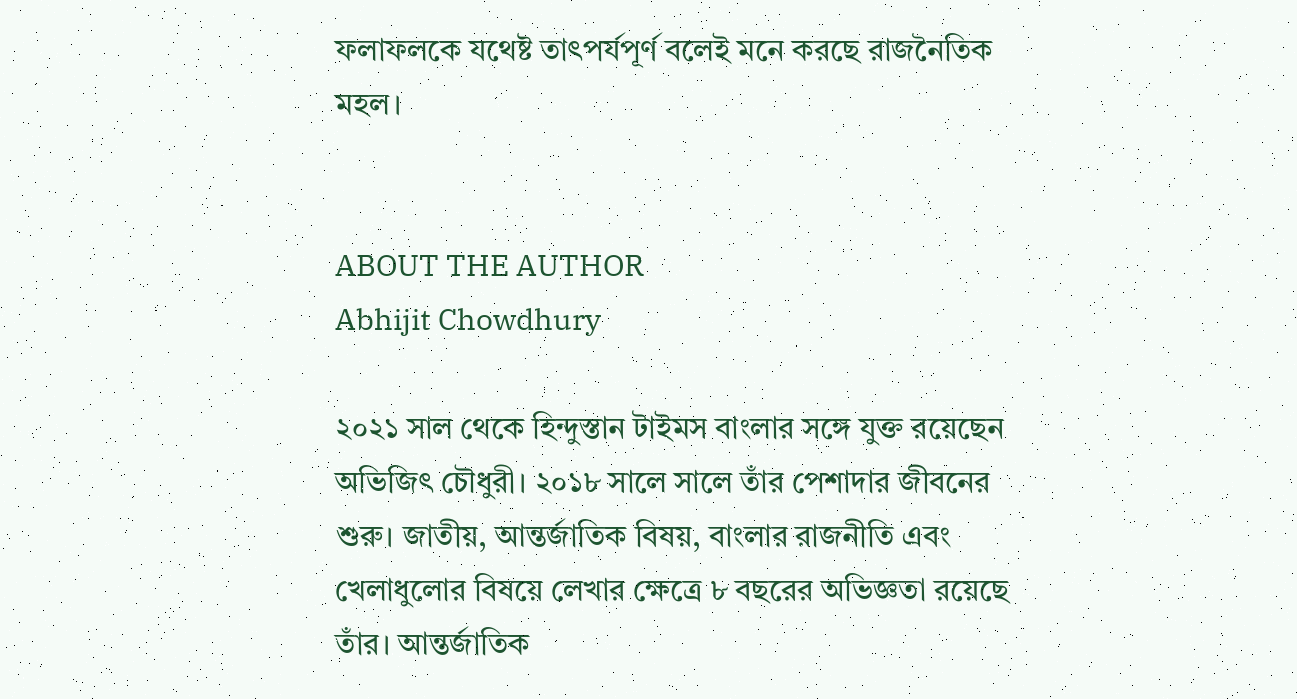ফলাফলকে যথেষ্ট তাৎপর্যপূর্ণ বলেই মনে করছে রাজনৈতিক মহল।


ABOUT THE AUTHOR
Abhijit Chowdhury

২০২১ সাল থেকে হিন্দুস্তান টাইমস বাংলার সঙ্গে যুক্ত রয়েছেন অভিজিৎ চৌধুরী। ২০১৮ সালে সালে তাঁর পেশাদার জীবনের শুরু। জাতীয়, আন্তর্জাতিক বিষয়, বাংলার রাজনীতি এবং খেলাধুলোর বিষয়ে লেখার ক্ষেত্রে ৮ বছরের অভিজ্ঞতা রয়েছে তাঁর। আন্তর্জাতিক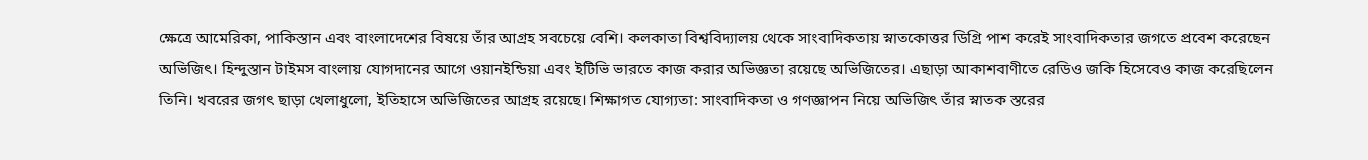ক্ষেত্রে আমেরিকা, পাকিস্তান এবং বাংলাদেশের বিষয়ে তাঁর আগ্রহ সবচেয়ে বেশি। কলকাতা বিশ্ববিদ্যালয় থেকে সাংবাদিকতায় স্নাতকোত্তর ডিগ্রি পাশ করেই সাংবাদিকতার জগতে প্রবেশ করেছেন অভিজিৎ। হিন্দুস্তান টাইমস বাংলায় যোগদানের আগে ওয়ানইন্ডিয়া এবং ইটিভি ভারতে কাজ করার অভিজ্ঞতা রয়েছে অভিজিতের। এছাড়া আকাশবাণীতে রেডিও জকি হিসেবেও কাজ করেছিলেন তিনি। খবরের জগৎ ছাড়া খেলাধুলো, ইতিহাসে অভিজিতের আগ্রহ রয়েছে। শিক্ষাগত যোগ্যতা: সাংবাদিকতা ও গণজ্ঞাপন নিয়ে অভিজিৎ তাঁর স্নাতক স্তরের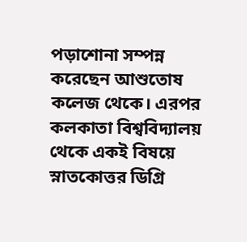পড়াশোনা সম্পন্ন করেছেন আশুতোষ কলেজ থেকে। এরপর কলকাতা বিশ্ববিদ্যালয় থেকে একই বিষয়ে স্নাতকোত্তর ডিগ্রি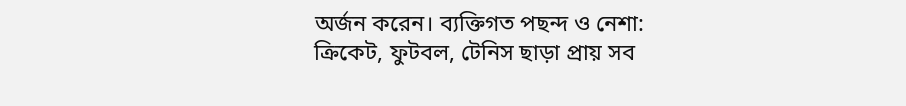অর্জন করেন। ব্যক্তিগত পছন্দ ও নেশা: ক্রিকেট, ফুটবল, টেনিস ছাড়া প্রায় সব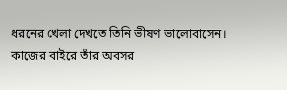ধরনের খেলা দেখতে তিনি ভীষণ ভালোবাসেন। কাজের বাইরে তাঁর অবসর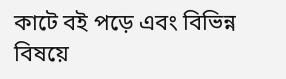কাটে বই পড়ে এবং বিভিন্ন বিষয়ে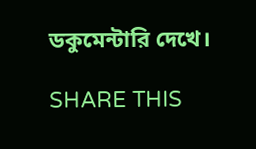ডকুমেন্টারি দেখে।

SHARE THIS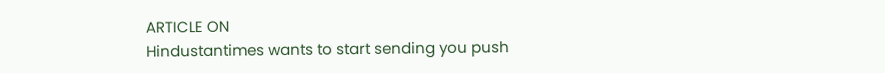ARTICLE ON
Hindustantimes wants to start sending you push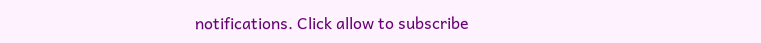notifications. Click allow to subscribe